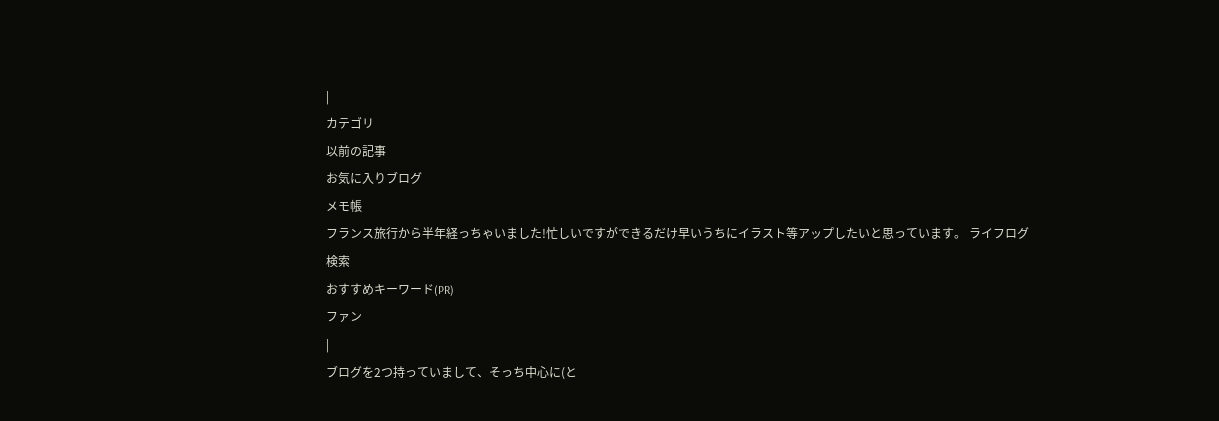|
カテゴリ
以前の記事
お気に入りブログ
メモ帳
フランス旅行から半年経っちゃいました!忙しいですができるだけ早いうちにイラスト等アップしたいと思っています。 ライフログ
検索
おすすめキーワード(PR)
ファン
|
ブログを2つ持っていまして、そっち中心に(と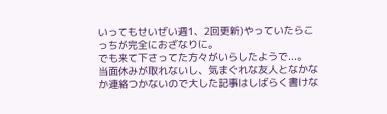いってもせいぜい週1、2回更新)やっていたらこっちが完全におざなりに。
でも来て下さってた方々がいらしたようで...。 当面休みが取れないし、気まぐれな友人となかなか連絡つかないので大した記事はしばらく書けな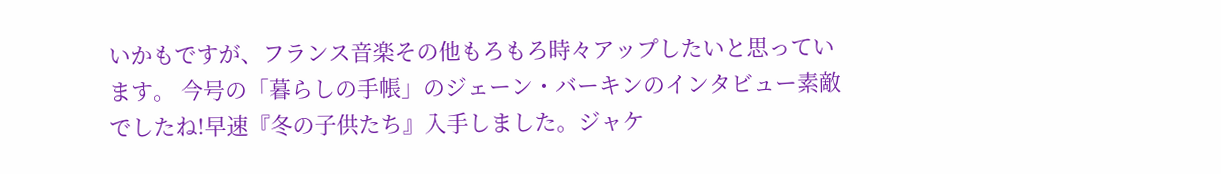いかもですが、フランス音楽その他もろもろ時々アップしたいと思っています。 今号の「暮らしの手帳」のジェーン・バーキンのインタビュー素敵でしたね!早速『冬の子供たち』入手しました。ジャケ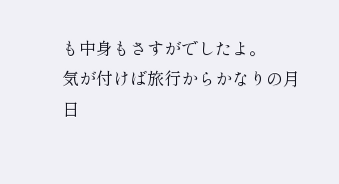も中身もさすがでしたよ。
気が付けば旅行からかなりの月日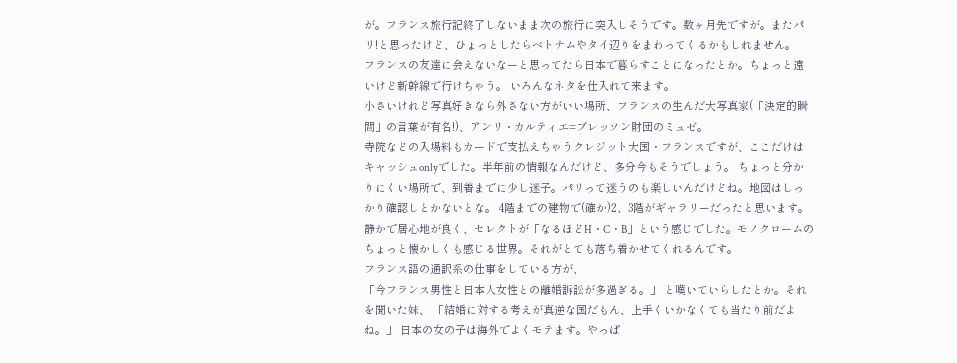が。フランス旅行記終了しないまま次の旅行に突入しそうです。数ヶ月先ですが。またパリ!と思ったけど、ひょっとしたらベトナムやタイ辺りをまわってくるかもしれません。
フランスの友達に会えないなーと思ってたら日本で暮らすことになったとか。ちょっと遠いけど新幹線で行けちゃう。 いろんなネタを仕入れて来ます。
小さいけれど写真好きなら外さない方がいい場所、フランスの生んだ大写真家(「決定的瞬間」の言葉が有名!)、アンリ・カルティエ=ブレッソン財団のミュゼ。
寺院などの入場料もカードで支払えちゃうクレジット大国・フランスですが、ここだけはキャッシュonlyでした。半年前の情報なんだけど、多分今もそうでしょう。 ちょっと分かりにくい場所で、到着までに少し迷子。パリって迷うのも楽しいんだけどね。地図はしっかり確認しとかないとな。 4階までの建物で(確か)2、3階がギャラリーだったと思います。 静かで居心地が良く、セレクトが「なるほどH・C・B」という感じでした。モノクロームのちょっと懐かしくも感じる世界。それがとても落ち着かせてくれるんです。
フランス語の通訳系の仕事をしている方が、
「今フランス男性と日本人女性との離婚訴訟が多過ぎる。」 と嘆いていらしたとか。それを聞いた妹、 「結婚に対する考えが真逆な国だもん、上手くいかなくても当たり前だよね。」 日本の女の子は海外でよくモテます。やっぱ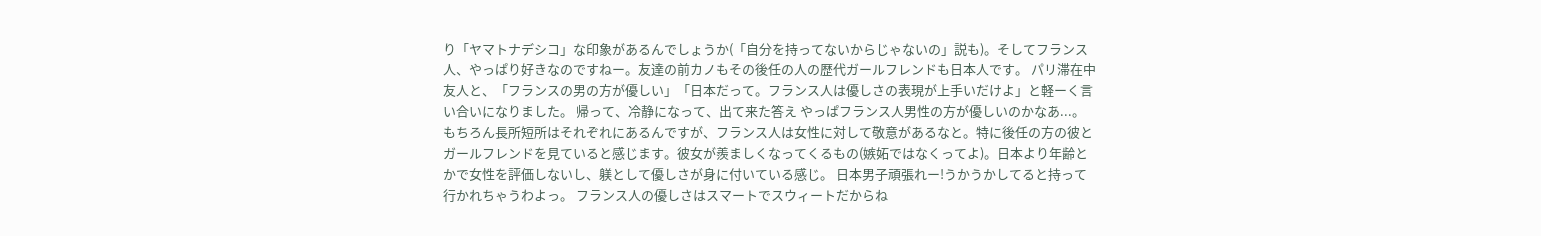り「ヤマトナデシコ」な印象があるんでしょうか(「自分を持ってないからじゃないの」説も)。そしてフランス人、やっぱり好きなのですねー。友達の前カノもその後任の人の歴代ガールフレンドも日本人です。 パリ滞在中友人と、「フランスの男の方が優しい」「日本だって。フランス人は優しさの表現が上手いだけよ」と軽ーく言い合いになりました。 帰って、冷静になって、出て来た答え やっぱフランス人男性の方が優しいのかなあ...。 もちろん長所短所はそれぞれにあるんですが、フランス人は女性に対して敬意があるなと。特に後任の方の彼とガールフレンドを見ていると感じます。彼女が羨ましくなってくるもの(嫉妬ではなくってよ)。日本より年齢とかで女性を評価しないし、躾として優しさが身に付いている感じ。 日本男子頑張れー!うかうかしてると持って行かれちゃうわよっ。 フランス人の優しさはスマートでスウィートだからね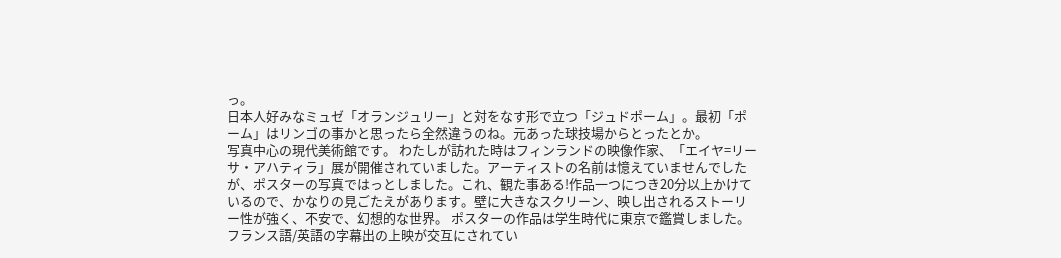っ。
日本人好みなミュゼ「オランジュリー」と対をなす形で立つ「ジュドポーム」。最初「ポーム」はリンゴの事かと思ったら全然違うのね。元あった球技場からとったとか。
写真中心の現代美術館です。 わたしが訪れた時はフィンランドの映像作家、「エイヤ=リーサ・アハティラ」展が開催されていました。アーティストの名前は憶えていませんでしたが、ポスターの写真ではっとしました。これ、観た事ある!作品一つにつき20分以上かけているので、かなりの見ごたえがあります。壁に大きなスクリーン、映し出されるストーリー性が強く、不安で、幻想的な世界。 ポスターの作品は学生時代に東京で鑑賞しました。フランス語/英語の字幕出の上映が交互にされてい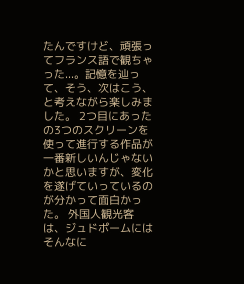たんですけど、頑張ってフランス語で観ちゃった...。記憶を辿って、そう、次はこう、と考えながら楽しみました。 2つ目にあったの3つのスクリーンを使って進行する作品が一番新しいんじゃないかと思いますが、変化を遂げていっているのが分かって面白かった。 外国人観光客は、ジュドポームにはそんなに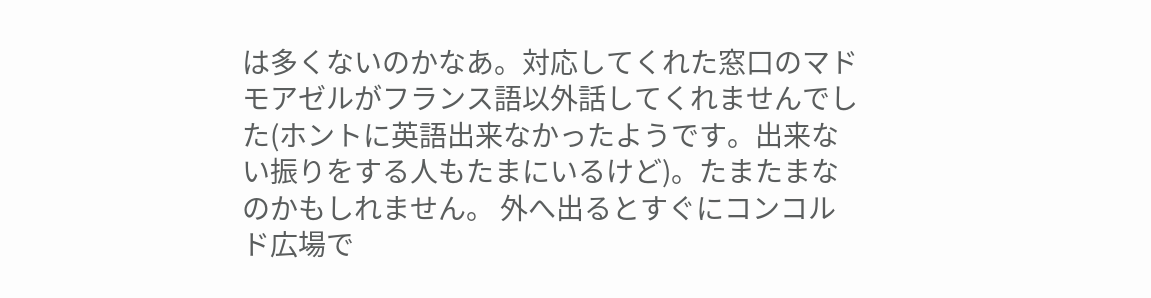は多くないのかなあ。対応してくれた窓口のマドモアゼルがフランス語以外話してくれませんでした(ホントに英語出来なかったようです。出来ない振りをする人もたまにいるけど)。たまたまなのかもしれません。 外へ出るとすぐにコンコルド広場で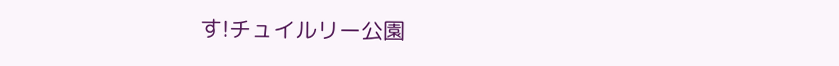す!チュイルリー公園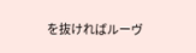を抜ければルーヴ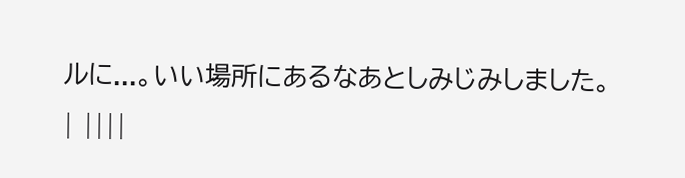ルに...。いい場所にあるなあとしみじみしました。
| ||||